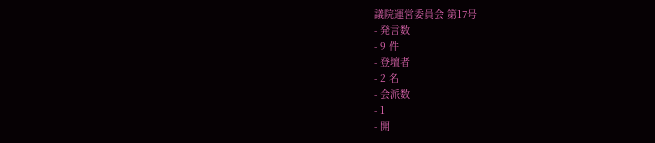議院運営委員会 第17号
- 発言数
- 9 件
- 登壇者
- 2 名
- 会派数
- 1
- 開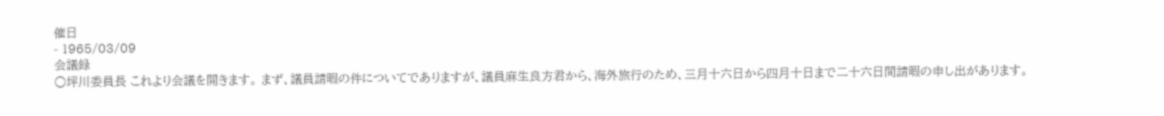催日
- 1965/03/09
会議録
○坪川委員長 これより会議を開きます。 まず、議員請暇の件についてでありますが、議員麻生良方君から、海外旅行のため、三月十六日から四月十日まで二十六日間請暇の申し出があります。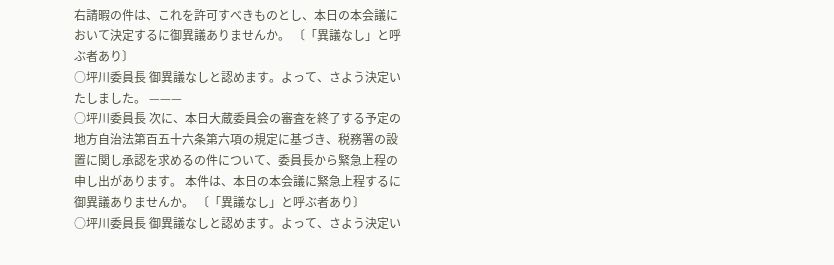右請暇の件は、これを許可すべきものとし、本日の本会議において決定するに御異議ありませんか。 〔「異議なし」と呼ぶ者あり〕
○坪川委員長 御異議なしと認めます。よって、さよう決定いたしました。 ———
○坪川委員長 次に、本日大蔵委員会の審査を終了する予定の地方自治法第百五十六条第六項の規定に基づき、税務署の設置に関し承認を求めるの件について、委員長から緊急上程の申し出があります。 本件は、本日の本会議に緊急上程するに御異議ありませんか。 〔「異議なし」と呼ぶ者あり〕
○坪川委員長 御異議なしと認めます。よって、さよう決定い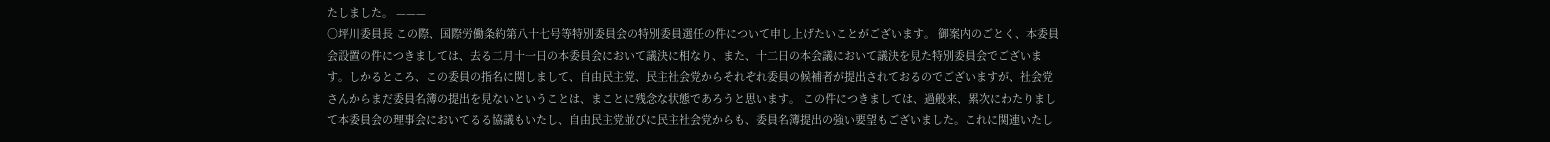たしました。 ———
○坪川委員長 この際、国際労働条約第八十七号等特別委員会の特別委員選任の件について申し上げたいことがございます。 御案内のごとく、本委員会設置の件につきましては、去る二月十一日の本委員会において議決に相なり、また、十二日の本会議において議決を見た特別委員会でございます。しかるところ、この委員の指名に関しまして、自由民主党、民主社会党からそれぞれ委員の候補者が提出されておるのでございますが、社会党さんからまだ委員名簿の提出を見ないということは、まことに残念な状態であろうと思います。 この件につきましては、過般来、累次にわたりまして本委員会の理事会においてるる協議もいたし、自由民主党並びに民主社会党からも、委員名簿提出の強い要望もございました。これに関連いたし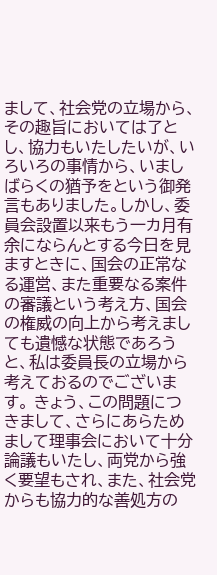まして、社会党の立場から、その趣旨においては了とし、協力もいたしたいが、いろいろの事情から、いましばらくの猶予をという御発言もありました。しかし、委員会設置以来もう一カ月有余にならんとする今日を見ますときに、国会の正常なる運営、また重要なる案件の審議という考え方、国会の権威の向上から考えましても遺憾な状態であろうと、私は委員長の立場から考えておるのでございます。 きょう、この問題につきまして、さらにあらためまして理事会において十分論議もいたし、両党から強く要望もされ、また、社会党からも協力的な善処方の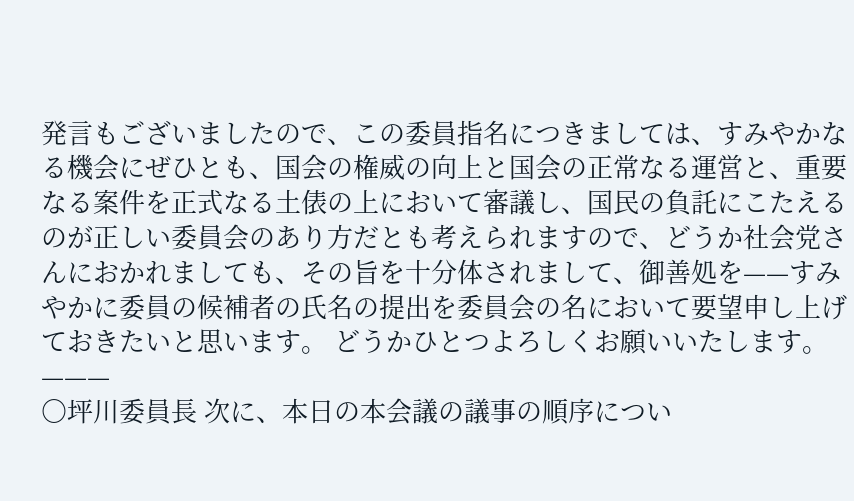発言もございましたので、この委員指名につきましては、すみやかなる機会にぜひとも、国会の権威の向上と国会の正常なる運営と、重要なる案件を正式なる土俵の上において審議し、国民の負託にこたえるのが正しい委員会のあり方だとも考えられますので、どうか社会党さんにおかれましても、その旨を十分体されまして、御善処を——すみやかに委員の候補者の氏名の提出を委員会の名において要望申し上げておきたいと思います。 どうかひとつよろしくお願いいたします。 ———
○坪川委員長 次に、本日の本会議の議事の順序につい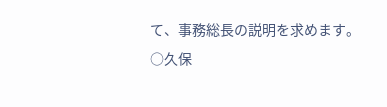て、事務総長の説明を求めます。
○久保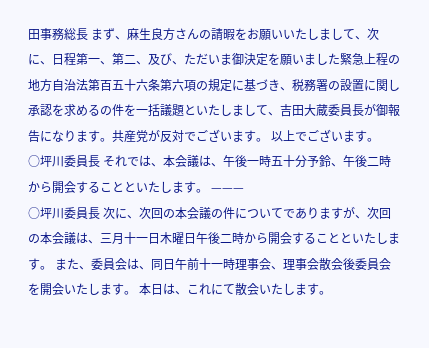田事務総長 まず、麻生良方さんの請暇をお願いいたしまして、次に、日程第一、第二、及び、ただいま御決定を願いました緊急上程の地方自治法第百五十六条第六項の規定に基づき、税務署の設置に関し承認を求めるの件を一括議題といたしまして、吉田大蔵委員長が御報告になります。共産党が反対でございます。 以上でございます。
○坪川委員長 それでは、本会議は、午後一時五十分予鈴、午後二時から開会することといたします。 ———
○坪川委員長 次に、次回の本会議の件についてでありますが、次回の本会議は、三月十一日木曜日午後二時から開会することといたします。 また、委員会は、同日午前十一時理事会、理事会散会後委員会を開会いたします。 本日は、これにて散会いたします。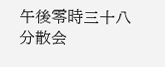午後零時三十八分散会